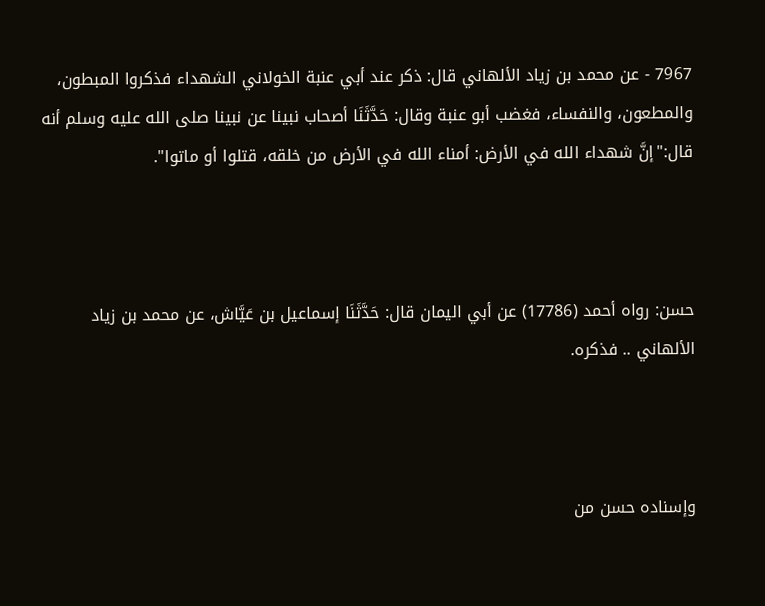7967 - عن محمد بن زياد الألهاني قال: ذكر عند أبي عنبة الخولاني الشهداء فذكروا المبطون، والمطعون، والنفساء، فغضب أبو عنبة وقال: حَدَّثَنَا أصحاب نبينا عن نبينا صلى الله عليه وسلم أنه قال:"إنَّ شهداء الله في الأرض: أمناء الله في الأرض من خلقه، قتلوا أو ماتوا".



حسن: رواه أحمد (17786) عن أبي اليمان قال: حَدَّثَنَا إسماعيل بن عَيَّاش، عن محمد بن زياد الألهاني .. فذكره.



وإسناده حسن من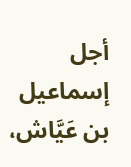أجل إسماعيل بن عَيَّاش،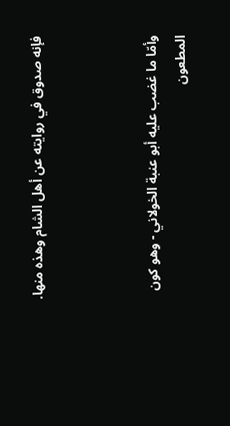فإنه صدوق في روايته عن أهل الشام وهذه منها.



وأمّا ما غضب عليه أبو عنبة الخولاني - وهو كون المطعون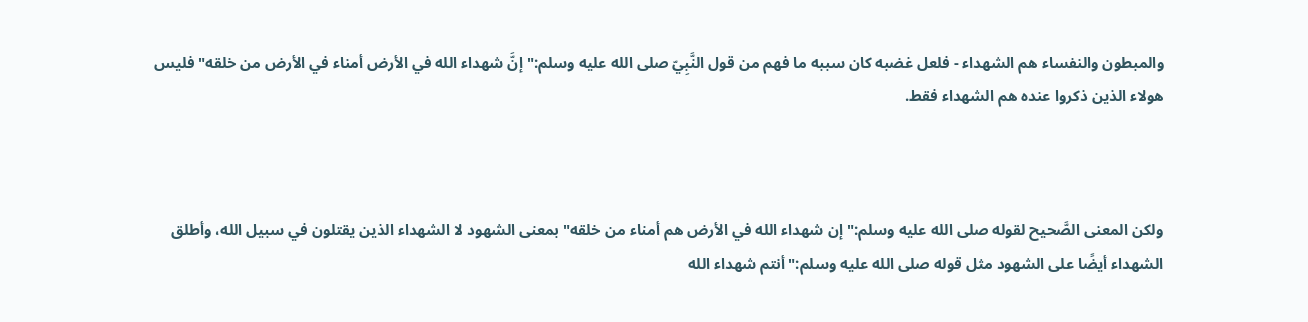والمبطون والنفساء هم الشهداء - فلعل غضبه كان سببه ما فهم من قول النَّبِيّ صلى الله عليه وسلم:"إنَّ شهداء الله في الأرض أمناء في الأرض من خلقه" فليس هولاء الذين ذكروا عنده هم الشهداء فقط.



ولكن المعنى الصَّحيح لقوله صلى الله عليه وسلم:"إن شهداء الله في الأرض هم أمناء من خلقه" بمعنى الشهود لا الشهداء الذين يقتلون في سبيل الله، وأطلق الشهداء أيضًا على الشهود مثل قوله صلى الله عليه وسلم:"أنتم شهداء الله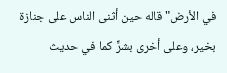في الأرض" قاله حين أثنى الناس على جنازة بخير، وعلى أخرى بشرٍّ كما في حديث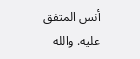أنس المتفق عليه. والله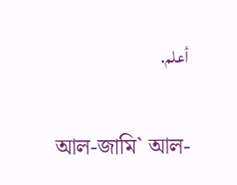أعلم.

আল-জামি` আল-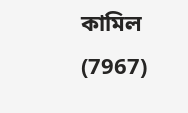কামিল (7967)